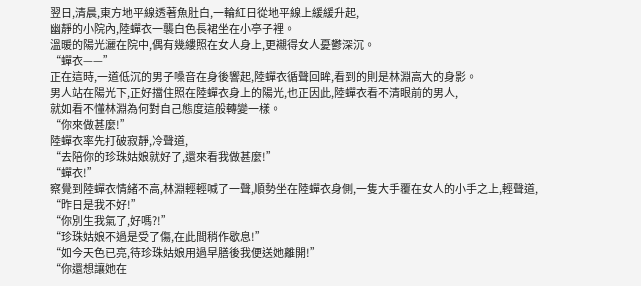翌日,清晨,東方地平線透著魚肚白,一輪紅日從地平線上緩緩升起,
幽靜的小院內,陸蟬衣一襲白色長裙坐在小亭子裡。
溫暖的陽光灑在院中,偶有幾縷照在女人身上,更襯得女人憂鬱深沉。
“蟬衣——”
正在這時,一道低沉的男子嗓音在身後響起,陸蟬衣循聲回眸,看到的則是林淵高大的身影。
男人站在陽光下,正好擋住照在陸蟬衣身上的陽光,也正因此,陸蟬衣看不清眼前的男人,
就如看不懂林淵為何對自己態度這般轉變一樣。
“你來做甚麼!”
陸蟬衣率先打破寂靜,冷聲道,
“去陪你的珍珠姑娘就好了,還來看我做甚麼!”
“蟬衣!”
察覺到陸蟬衣情緒不高,林淵輕輕喊了一聲,順勢坐在陸蟬衣身側,一隻大手覆在女人的小手之上,輕聲道,
“昨日是我不好!”
“你別生我氣了,好嗎?!”
“珍珠姑娘不過是受了傷,在此間稍作歇息!”
“如今天色已亮,待珍珠姑娘用過早膳後我便送她離開!”
“你還想讓她在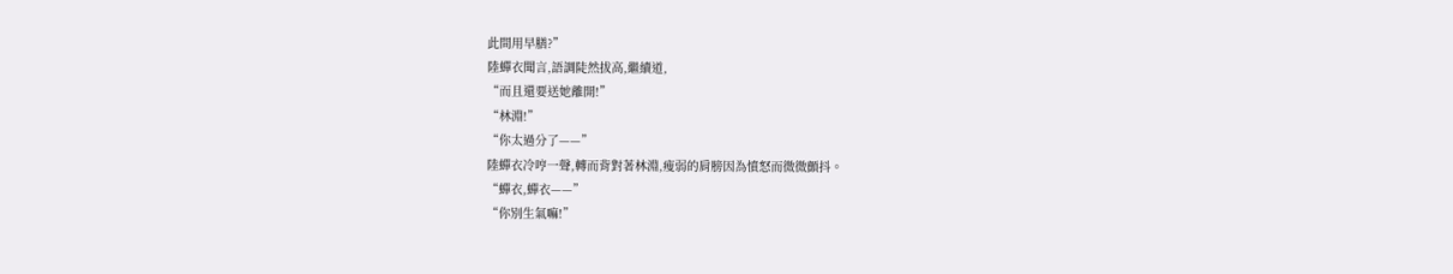此間用早膳?”
陸蟬衣聞言,語調陡然拔高,繼續道,
“而且還要送她離開!”
“林淵!”
“你太過分了——”
陸蟬衣冷哼一聲,轉而背對著林淵,瘦弱的肩膀因為憤怒而微微顫抖。
“蟬衣,蟬衣——”
“你別生氣嘛!”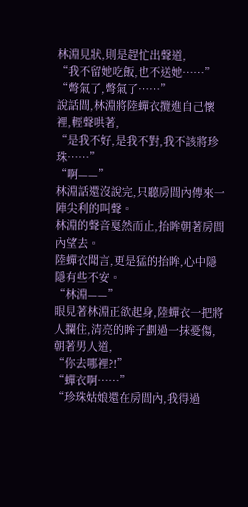林淵見狀,則是趕忙出聲道,
“我不留她吃飯,也不送她……”
“彆氣了,彆氣了……”
說話間,林淵將陸蟬衣攬進自己懷裡,輕聲哄著,
“是我不好,是我不對,我不該將珍珠……”
“啊——”
林淵話還沒說完,只聽房間內傳來一陣尖利的叫聲。
林淵的聲音戛然而止,抬眸朝著房間內望去。
陸蟬衣聞言,更是猛的抬眸,心中隱隱有些不安。
“林淵——”
眼見著林淵正欲起身,陸蟬衣一把將人攔住,清亮的眸子劃過一抹憂傷,朝著男人道,
“你去哪裡?!”
“蟬衣啊……”
“珍珠姑娘還在房間內,我得過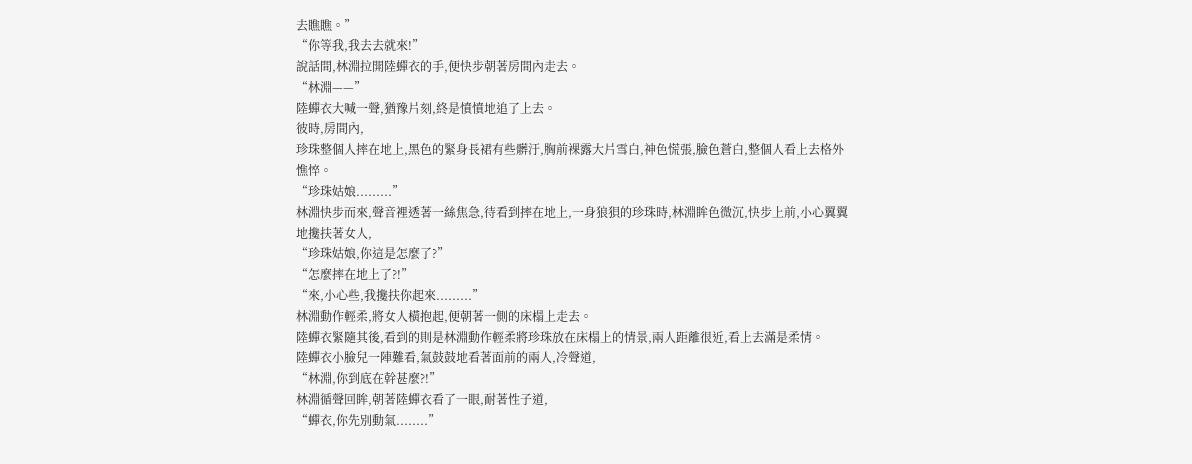去瞧瞧。”
“你等我,我去去就來!”
說話間,林淵拉開陸蟬衣的手,便快步朝著房間內走去。
“林淵——”
陸蟬衣大喊一聲,猶豫片刻,終是憤憤地追了上去。
彼時,房間內,
珍珠整個人摔在地上,黑色的緊身長裙有些髒汙,胸前裸露大片雪白,神色慌張,臉色蒼白,整個人看上去格外憔悴。
“珍珠姑娘.........”
林淵快步而來,聲音裡透著一絲焦急,待看到摔在地上,一身狼狽的珍珠時,林淵眸色微沉,快步上前,小心翼翼地攙扶著女人,
“珍珠姑娘,你這是怎麼了?”
“怎麼摔在地上了?!”
“來,小心些,我攙扶你起來.........”
林淵動作輕柔,將女人橫抱起,便朝著一側的床榻上走去。
陸蟬衣緊隨其後,看到的則是林淵動作輕柔將珍珠放在床榻上的情景,兩人距離很近,看上去滿是柔情。
陸蟬衣小臉兒一陣難看,氣鼓鼓地看著面前的兩人,冷聲道,
“林淵,你到底在幹甚麼?!”
林淵循聲回眸,朝著陸蟬衣看了一眼,耐著性子道,
“蟬衣,你先別動氣........”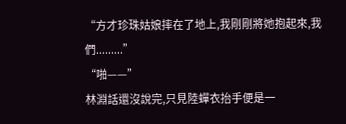“方才珍珠姑娘摔在了地上,我剛剛將她抱起來,我們.........”
“啪——”
林淵話還沒說完,只見陸蟬衣抬手便是一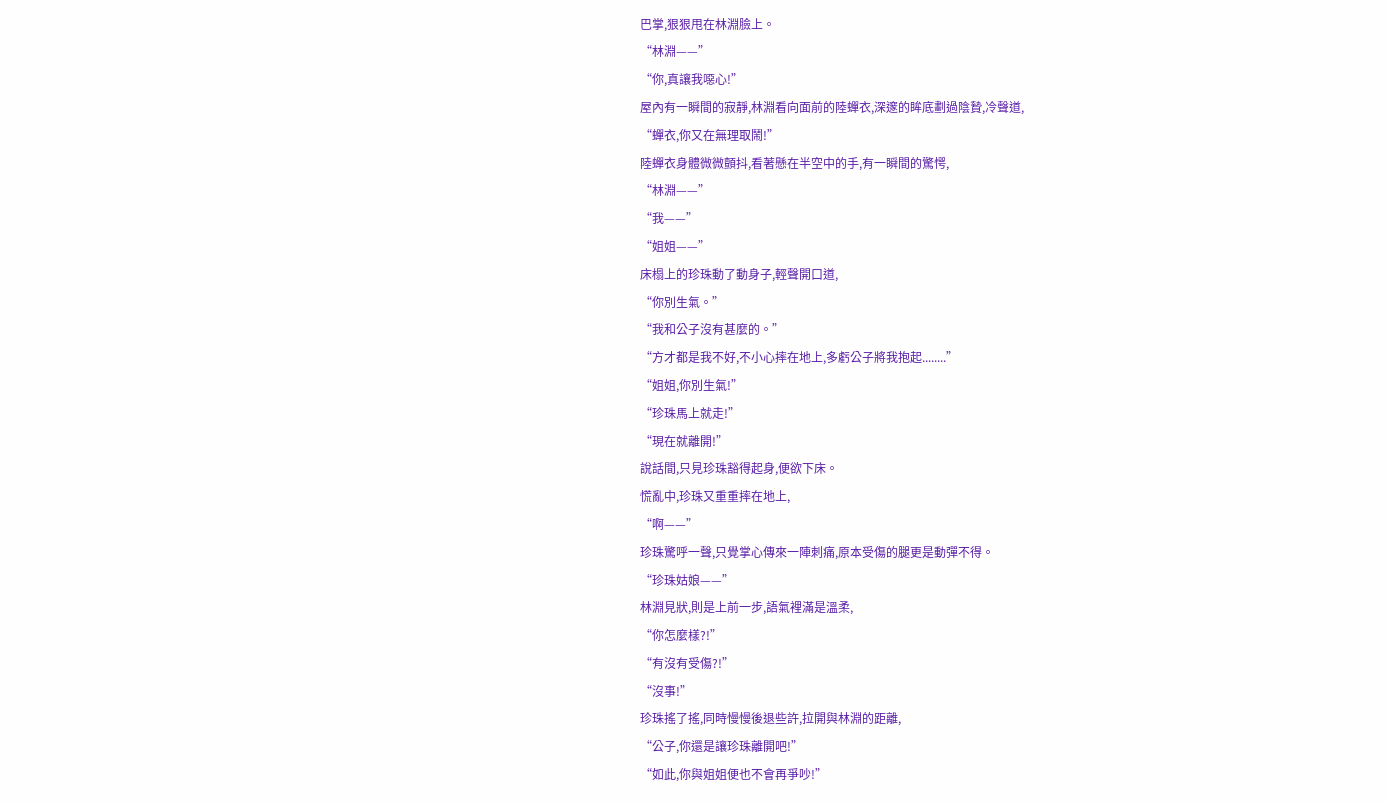巴掌,狠狠甩在林淵臉上。
“林淵——”
“你,真讓我噁心!”
屋內有一瞬間的寂靜,林淵看向面前的陸蟬衣,深邃的眸底劃過陰贄,冷聲道,
“蟬衣,你又在無理取鬧!”
陸蟬衣身體微微顫抖,看著懸在半空中的手,有一瞬間的驚愕,
“林淵——”
“我——”
“姐姐——”
床榻上的珍珠動了動身子,輕聲開口道,
“你別生氣。”
“我和公子沒有甚麼的。”
“方才都是我不好,不小心摔在地上,多虧公子將我抱起........”
“姐姐,你別生氣!”
“珍珠馬上就走!”
“現在就離開!”
說話間,只見珍珠豁得起身,便欲下床。
慌亂中,珍珠又重重摔在地上,
“啊——”
珍珠驚呼一聲,只覺掌心傳來一陣刺痛,原本受傷的腿更是動彈不得。
“珍珠姑娘——”
林淵見狀,則是上前一步,語氣裡滿是溫柔,
“你怎麼樣?!”
“有沒有受傷?!”
“沒事!”
珍珠搖了搖,同時慢慢後退些許,拉開與林淵的距離,
“公子,你還是讓珍珠離開吧!”
“如此,你與姐姐便也不會再爭吵!”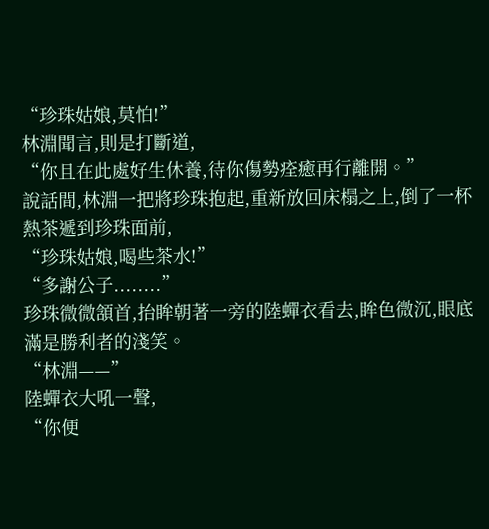“珍珠姑娘,莫怕!”
林淵聞言,則是打斷道,
“你且在此處好生休養,待你傷勢痊癒再行離開。”
說話間,林淵一把將珍珠抱起,重新放回床榻之上,倒了一杯熱茶遞到珍珠面前,
“珍珠姑娘,喝些茶水!”
“多謝公子........”
珍珠微微頷首,抬眸朝著一旁的陸蟬衣看去,眸色微沉,眼底滿是勝利者的淺笑。
“林淵——”
陸蟬衣大吼一聲,
“你便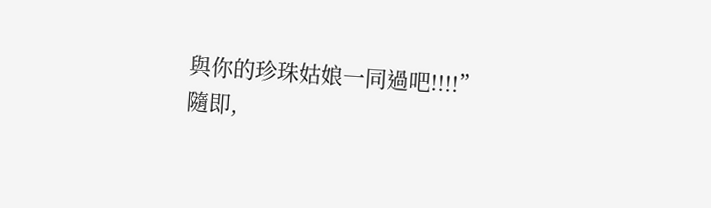與你的珍珠姑娘一同過吧!!!!”
隨即,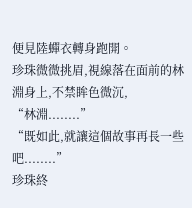便見陸蟬衣轉身跑開。
珍珠微微挑眉,視線落在面前的林淵身上,不禁眸色微沉,
“林淵........”
“既如此,就讓這個故事再長一些吧........”
珍珠終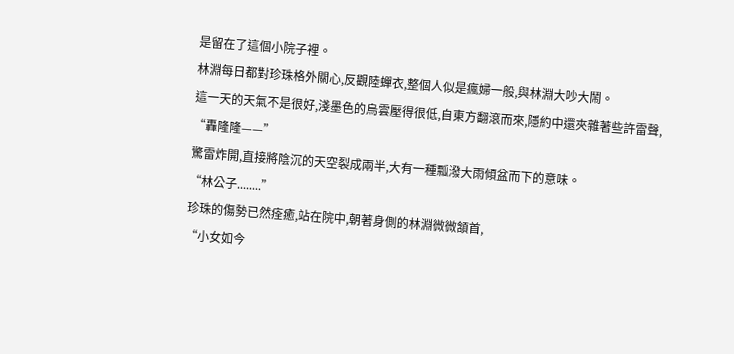是留在了這個小院子裡。
林淵每日都對珍珠格外關心,反觀陸蟬衣,整個人似是瘋婦一般,與林淵大吵大鬧。
這一天的天氣不是很好,淺墨色的烏雲壓得很低,自東方翻滾而來,隱約中還夾雜著些許雷聲,
“轟隆隆——”
驚雷炸開,直接將陰沉的天空裂成兩半,大有一種瓢潑大雨傾盆而下的意味。
“林公子........”
珍珠的傷勢已然痊癒,站在院中,朝著身側的林淵微微頷首,
“小女如今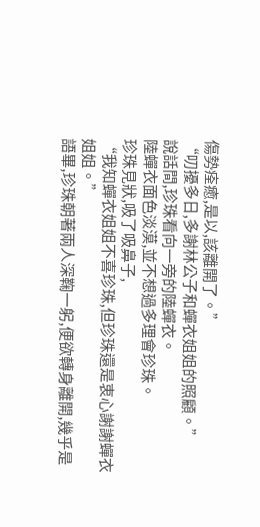傷勢痊癒,是以,該離開了。”
“叨擾多日,多謝林公子和蟬衣姐姐的照顧。”
說話間,珍珠看向一旁的陸蟬衣。
陸蟬衣面色淡漠,並不想過多理會珍珠。
珍珠見狀,吸了吸鼻子,
“我知蟬衣姐姐不喜珍珠,但珍珠還是衷心謝謝蟬衣姐姐。”
語畢,珍珠朝著兩人深鞠一躬,便欲轉身離開,幾乎是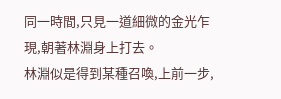同一時間,只見一道細微的金光乍現,朝著林淵身上打去。
林淵似是得到某種召喚,上前一步,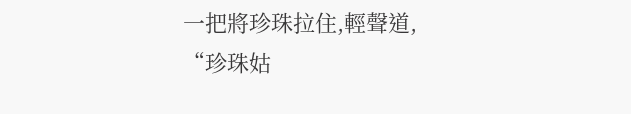一把將珍珠拉住,輕聲道,
“珍珠姑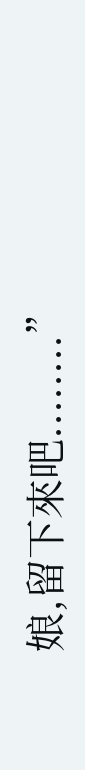娘,留下來吧........”